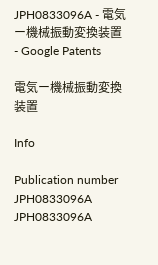JPH0833096A - 電気ー機械振動変換装置 - Google Patents

電気ー機械振動変換装置

Info

Publication number
JPH0833096A
JPH0833096A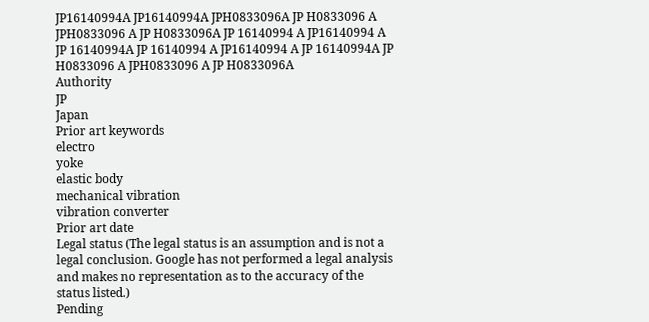JP16140994A JP16140994A JPH0833096A JP H0833096 A JPH0833096 A JP H0833096A JP 16140994 A JP16140994 A JP 16140994A JP 16140994 A JP16140994 A JP 16140994A JP H0833096 A JPH0833096 A JP H0833096A
Authority
JP
Japan
Prior art keywords
electro
yoke
elastic body
mechanical vibration
vibration converter
Prior art date
Legal status (The legal status is an assumption and is not a legal conclusion. Google has not performed a legal analysis and makes no representation as to the accuracy of the status listed.)
Pending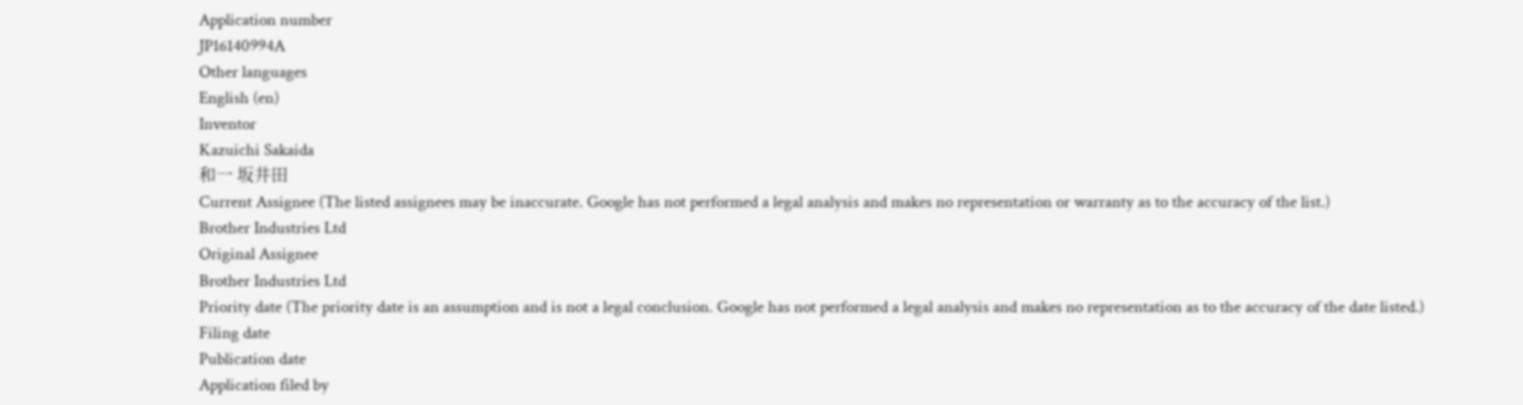Application number
JP16140994A
Other languages
English (en)
Inventor
Kazuichi Sakaida
和一 坂井田
Current Assignee (The listed assignees may be inaccurate. Google has not performed a legal analysis and makes no representation or warranty as to the accuracy of the list.)
Brother Industries Ltd
Original Assignee
Brother Industries Ltd
Priority date (The priority date is an assumption and is not a legal conclusion. Google has not performed a legal analysis and makes no representation as to the accuracy of the date listed.)
Filing date
Publication date
Application filed by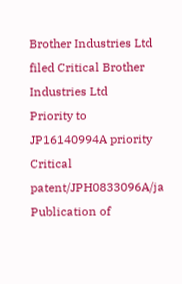Brother Industries Ltd filed Critical Brother Industries Ltd
Priority to JP16140994A priority Critical patent/JPH0833096A/ja
Publication of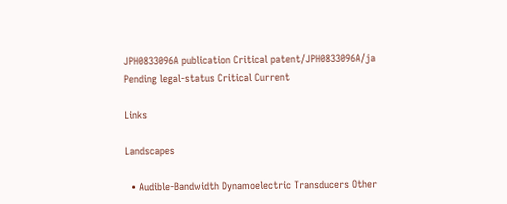JPH0833096A publication Critical patent/JPH0833096A/ja
Pending legal-status Critical Current

Links

Landscapes

  • Audible-Bandwidth Dynamoelectric Transducers Other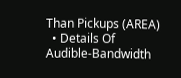Than Pickups (AREA)
  • Details Of Audible-Bandwidth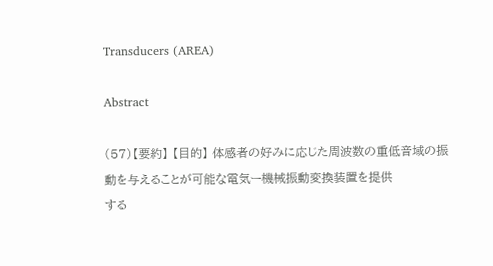Transducers (AREA)

Abstract

(57)【要約】 【目的】 体感者の好みに応じた周波数の重低音域の振
動を与えることが可能な電気ー機械振動変換装置を提供
する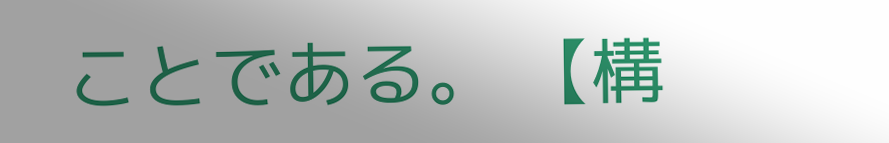ことである。 【構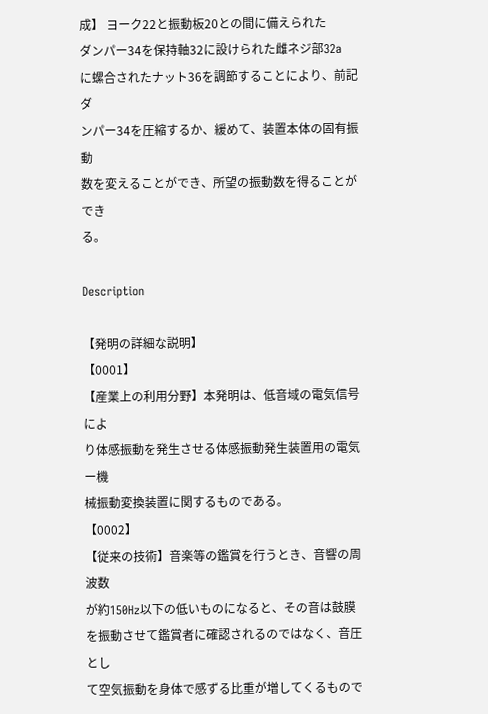成】 ヨーク22と振動板20との間に備えられた
ダンパー34を保持軸32に設けられた雌ネジ部32a
に螺合されたナット36を調節することにより、前記ダ
ンパー34を圧縮するか、緩めて、装置本体の固有振動
数を変えることができ、所望の振動数を得ることができ
る。

Description

【発明の詳細な説明】
【0001】
【産業上の利用分野】本発明は、低音域の電気信号によ
り体感振動を発生させる体感振動発生装置用の電気ー機
械振動変換装置に関するものである。
【0002】
【従来の技術】音楽等の鑑賞を行うとき、音響の周波数
が約150Hz以下の低いものになると、その音は鼓膜
を振動させて鑑賞者に確認されるのではなく、音圧とし
て空気振動を身体で感ずる比重が増してくるもので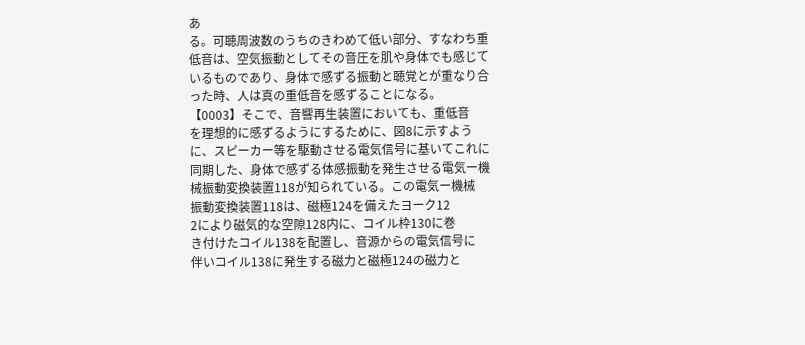あ
る。可聴周波数のうちのきわめて低い部分、すなわち重
低音は、空気振動としてその音圧を肌や身体でも感じて
いるものであり、身体で感ずる振動と聴覚とが重なり合
った時、人は真の重低音を感ずることになる。
【0003】そこで、音響再生装置においても、重低音
を理想的に感ずるようにするために、図8に示すよう
に、スピーカー等を駆動させる電気信号に基いてこれに
同期した、身体で感ずる体感振動を発生させる電気ー機
械振動変換装置118が知られている。この電気ー機械
振動変換装置118は、磁極124を備えたヨーク12
2により磁気的な空隙128内に、コイル枠130に巻
き付けたコイル138を配置し、音源からの電気信号に
伴いコイル138に発生する磁力と磁極124の磁力と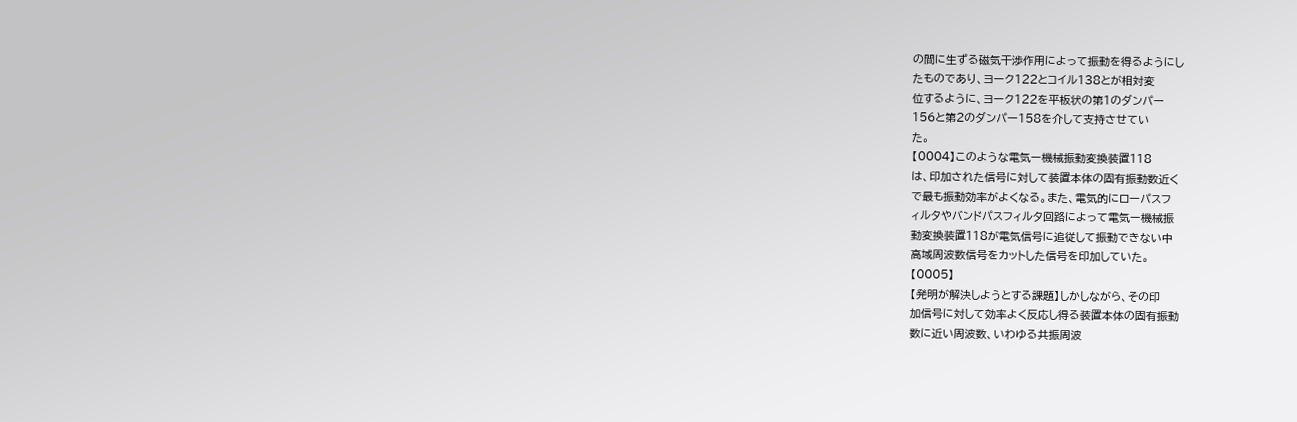の間に生ずる磁気干渉作用によって振動を得るようにし
たものであり、ヨーク122とコイル138とが相対変
位するように、ヨーク122を平板状の第1のダンパー
156と第2のダンパー158を介して支持させてい
た。
【0004】このような電気ー機械振動変換装置118
は、印加された信号に対して装置本体の固有振動数近く
で最も振動効率がよくなる。また、電気的にローパスフ
ィルタやバンドパスフィルタ回路によって電気ー機械振
動変換装置118が電気信号に追従して振動できない中
高域周波数信号をカットした信号を印加していた。
【0005】
【発明が解決しようとする課題】しかしながら、その印
加信号に対して効率よく反応し得る装置本体の固有振動
数に近い周波数、いわゆる共振周波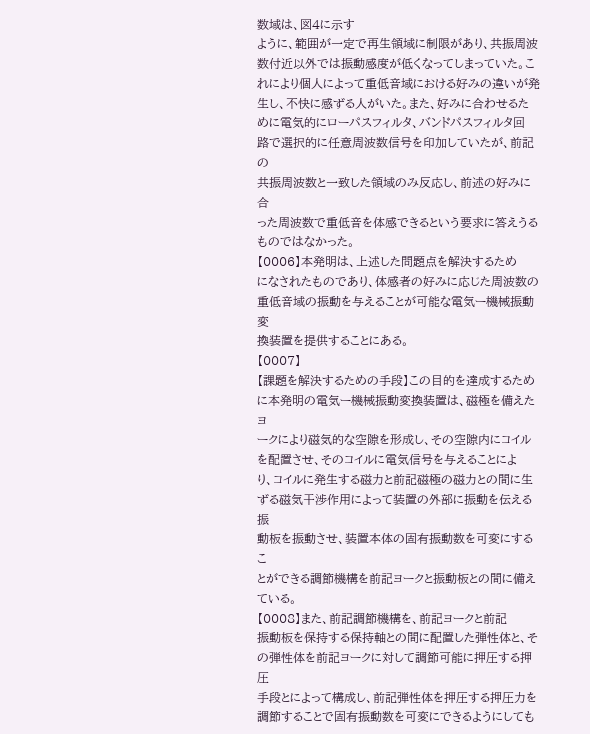数域は、図4に示す
ように、範囲が一定で再生領域に制限があり、共振周波
数付近以外では振動感度が低くなってしまっていた。こ
れにより個人によって重低音域における好みの違いが発
生し、不快に感ずる人がいた。また、好みに合わせるた
めに電気的にローパスフィルタ、バンドパスフィルタ回
路で選択的に任意周波数信号を印加していたが、前記の
共振周波数と一致した領域のみ反応し、前述の好みに合
った周波数で重低音を体感できるという要求に答えうる
ものではなかった。
【0006】本発明は、上述した問題点を解決するため
になされたものであり、体感者の好みに応じた周波数の
重低音域の振動を与えることが可能な電気ー機械振動変
換装置を提供することにある。
【0007】
【課題を解決するための手段】この目的を達成するため
に本発明の電気ー機械振動変換装置は、磁極を備えたヨ
ークにより磁気的な空隙を形成し、その空隙内にコイル
を配置させ、そのコイルに電気信号を与えることによ
り、コイルに発生する磁力と前記磁極の磁力との間に生
ずる磁気干渉作用によって装置の外部に振動を伝える振
動板を振動させ、装置本体の固有振動数を可変にするこ
とができる調節機構を前記ヨークと振動板との間に備え
ている。
【0008】また、前記調節機構を、前記ヨークと前記
振動板を保持する保持軸との間に配置した弾性体と、そ
の弾性体を前記ヨークに対して調節可能に押圧する押圧
手段とによって構成し、前記弾性体を押圧する押圧力を
調節することで固有振動数を可変にできるようにしても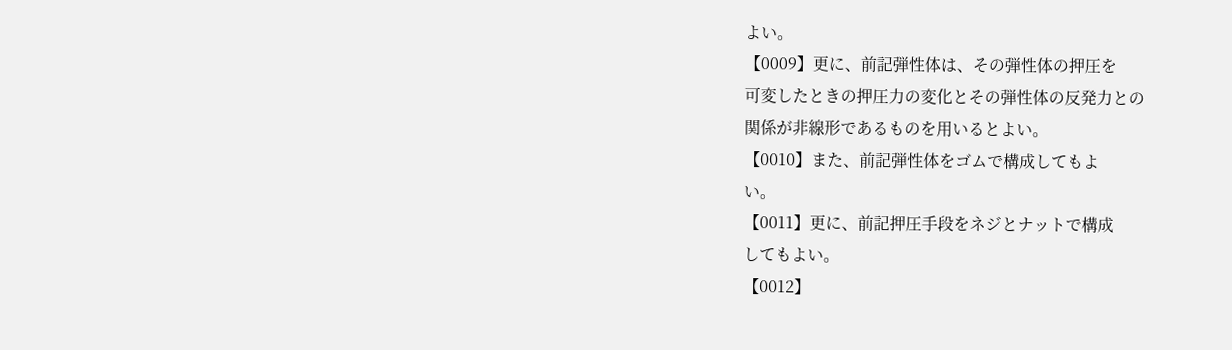よい。
【0009】更に、前記弾性体は、その弾性体の押圧を
可変したときの押圧力の変化とその弾性体の反発力との
関係が非線形であるものを用いるとよい。
【0010】また、前記弾性体をゴムで構成してもよ
い。
【0011】更に、前記押圧手段をネジとナットで構成
してもよい。
【0012】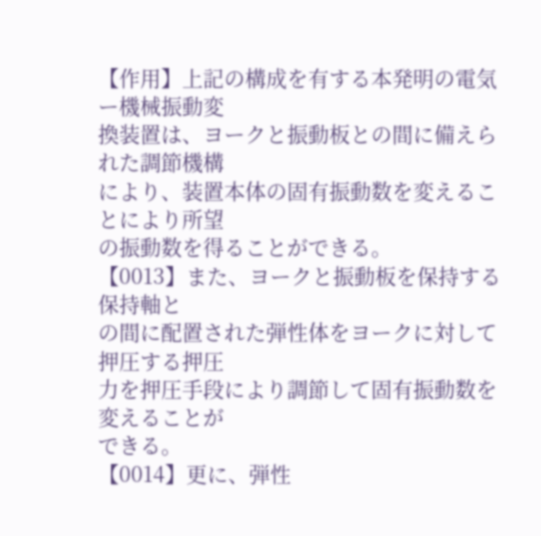【作用】上記の構成を有する本発明の電気ー機械振動変
換装置は、ヨークと振動板との間に備えられた調節機構
により、装置本体の固有振動数を変えることにより所望
の振動数を得ることができる。
【0013】また、ヨークと振動板を保持する保持軸と
の間に配置された弾性体をヨークに対して押圧する押圧
力を押圧手段により調節して固有振動数を変えることが
できる。
【0014】更に、弾性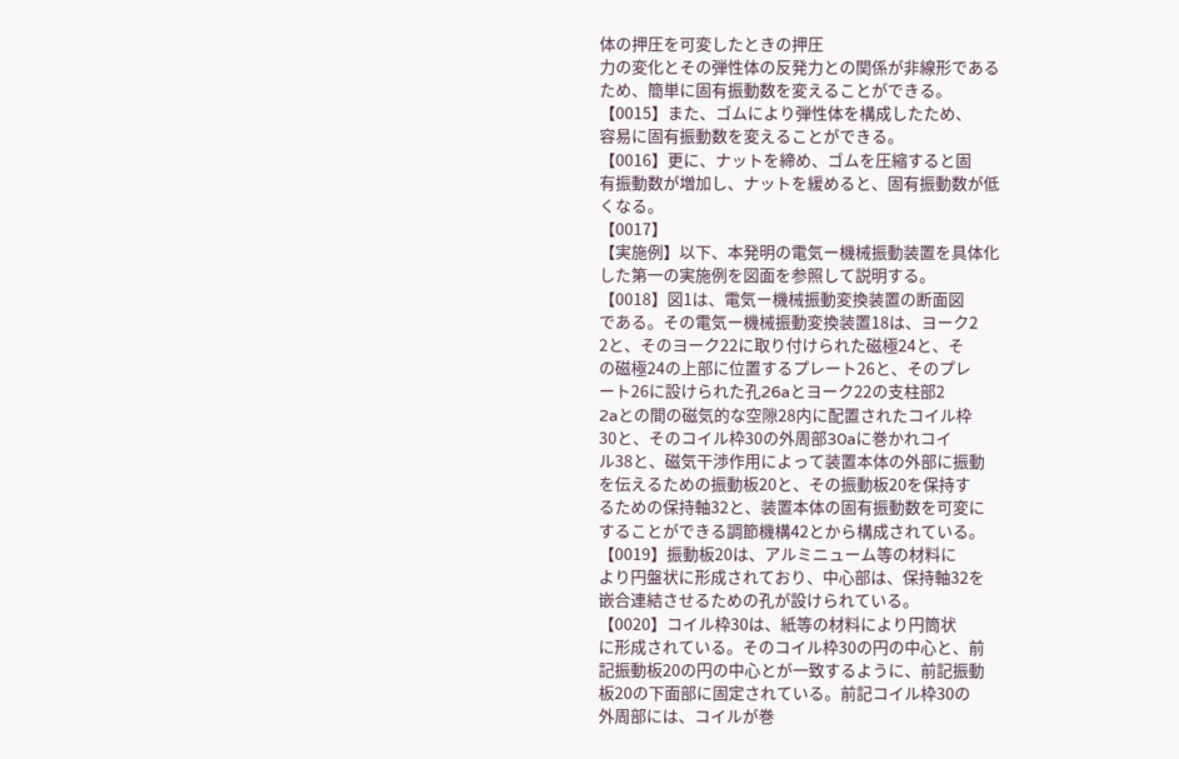体の押圧を可変したときの押圧
力の変化とその弾性体の反発力との関係が非線形である
ため、簡単に固有振動数を変えることができる。
【0015】また、ゴムにより弾性体を構成したため、
容易に固有振動数を変えることができる。
【0016】更に、ナットを締め、ゴムを圧縮すると固
有振動数が増加し、ナットを緩めると、固有振動数が低
くなる。
【0017】
【実施例】以下、本発明の電気ー機械振動装置を具体化
した第一の実施例を図面を参照して説明する。
【0018】図1は、電気ー機械振動変換装置の断面図
である。その電気ー機械振動変換装置18は、ヨーク2
2と、そのヨーク22に取り付けられた磁極24と、そ
の磁極24の上部に位置するプレート26と、そのプレ
ート26に設けられた孔26aとヨーク22の支柱部2
2aとの間の磁気的な空隙28内に配置されたコイル枠
30と、そのコイル枠30の外周部30aに巻かれコイ
ル38と、磁気干渉作用によって装置本体の外部に振動
を伝えるための振動板20と、その振動板20を保持す
るための保持軸32と、装置本体の固有振動数を可変に
することができる調節機構42とから構成されている。
【0019】振動板20は、アルミニューム等の材料に
より円盤状に形成されており、中心部は、保持軸32を
嵌合連結させるための孔が設けられている。
【0020】コイル枠30は、紙等の材料により円筒状
に形成されている。そのコイル枠30の円の中心と、前
記振動板20の円の中心とが一致するように、前記振動
板20の下面部に固定されている。前記コイル枠30の
外周部には、コイルが巻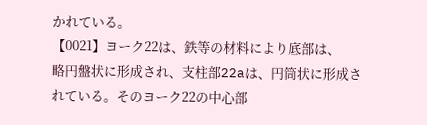かれている。
【0021】ヨーク22は、鉄等の材料により底部は、
略円盤状に形成され、支柱部22aは、円筒状に形成さ
れている。そのヨーク22の中心部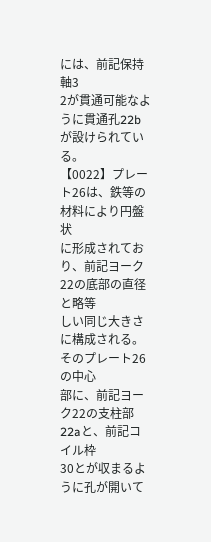には、前記保持軸3
2が貫通可能なように貫通孔22bが設けられている。
【0022】プレート26は、鉄等の材料により円盤状
に形成されており、前記ヨーク22の底部の直径と略等
しい同じ大きさに構成される。そのプレート26の中心
部に、前記ヨーク22の支柱部22aと、前記コイル枠
30とが収まるように孔が開いて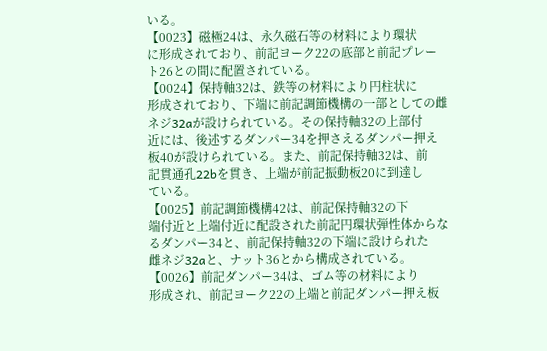いる。
【0023】磁極24は、永久磁石等の材料により環状
に形成されており、前記ヨーク22の底部と前記プレー
ト26との間に配置されている。
【0024】保持軸32は、鉄等の材料により円柱状に
形成されており、下端に前記調節機構の一部としての雌
ネジ32aが設けられている。その保持軸32の上部付
近には、後述するダンパー34を押さえるダンパー押え
板40が設けられている。また、前記保持軸32は、前
記貫通孔22bを貫き、上端が前記振動板20に到達し
ている。
【0025】前記調節機構42は、前記保持軸32の下
端付近と上端付近に配設された前記円環状弾性体からな
るダンパー34と、前記保持軸32の下端に設けられた
雌ネジ32aと、ナット36とから構成されている。
【0026】前記ダンパー34は、ゴム等の材料により
形成され、前記ヨーク22の上端と前記ダンパー押え板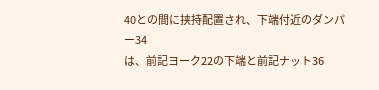40との間に挟持配置され、下端付近のダンパー34
は、前記ヨーク22の下端と前記ナット36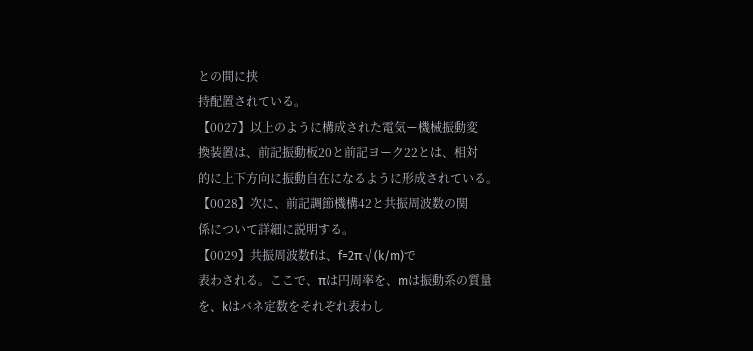との間に挟
持配置されている。
【0027】以上のように構成された電気ー機械振動変
換装置は、前記振動板20と前記ヨーク22とは、相対
的に上下方向に振動自在になるように形成されている。
【0028】次に、前記調節機構42と共振周波数の関
係について詳細に説明する。
【0029】共振周波数fは、f=2π√(k/m)で
表わされる。ここで、πは円周率を、mは振動系の質量
を、kはバネ定数をそれぞれ表わし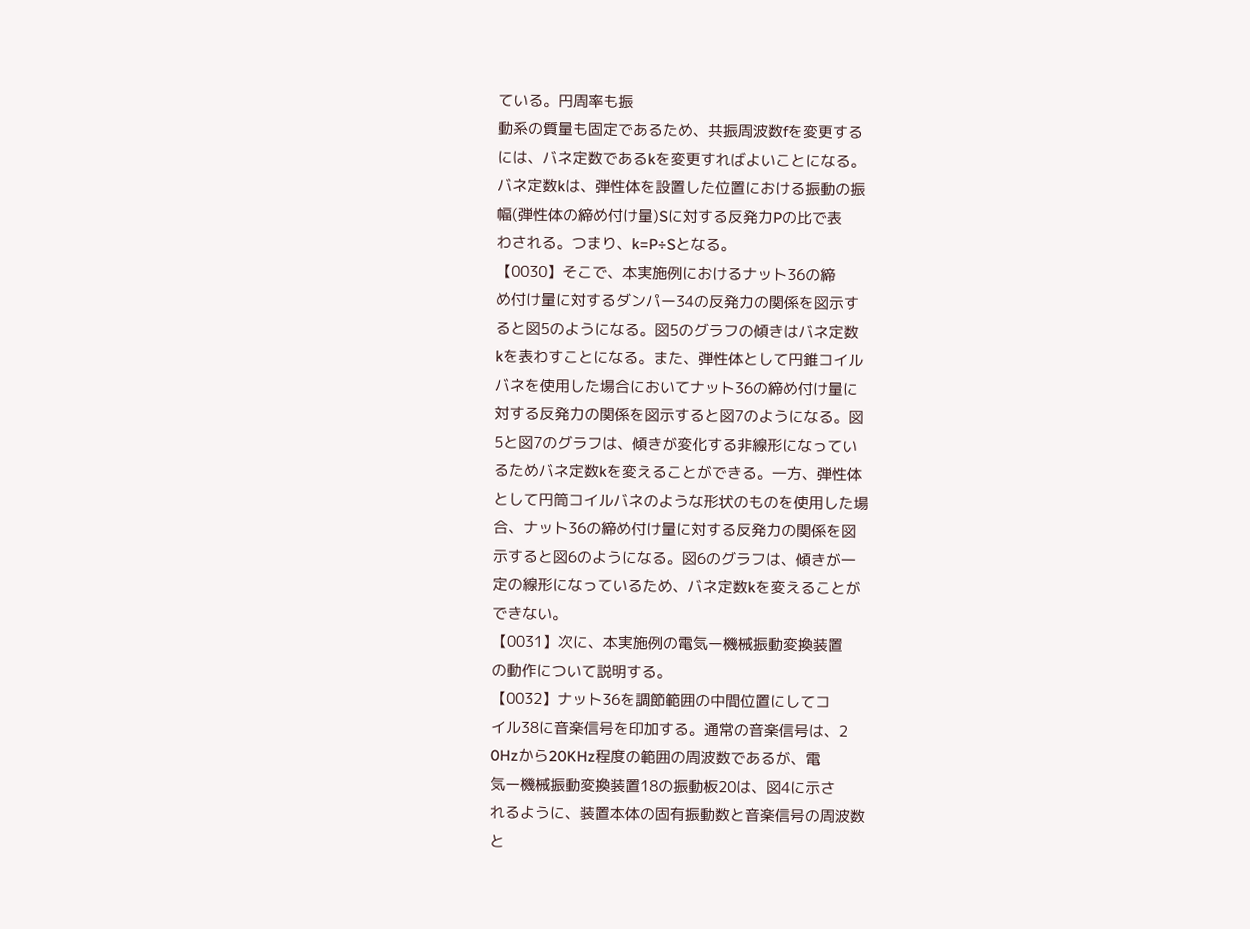ている。円周率も振
動系の質量も固定であるため、共振周波数fを変更する
には、バネ定数であるkを変更すればよいことになる。
バネ定数kは、弾性体を設置した位置における振動の振
幅(弾性体の締め付け量)Sに対する反発力Pの比で表
わされる。つまり、k=P÷Sとなる。
【0030】そこで、本実施例におけるナット36の締
め付け量に対するダンパー34の反発力の関係を図示す
ると図5のようになる。図5のグラフの傾きはバネ定数
kを表わすことになる。また、弾性体として円錐コイル
バネを使用した場合においてナット36の締め付け量に
対する反発力の関係を図示すると図7のようになる。図
5と図7のグラフは、傾きが変化する非線形になってい
るためバネ定数kを変えることができる。一方、弾性体
として円筒コイルバネのような形状のものを使用した場
合、ナット36の締め付け量に対する反発力の関係を図
示すると図6のようになる。図6のグラフは、傾きが一
定の線形になっているため、バネ定数kを変えることが
できない。
【0031】次に、本実施例の電気ー機械振動変換装置
の動作について説明する。
【0032】ナット36を調節範囲の中間位置にしてコ
イル38に音楽信号を印加する。通常の音楽信号は、2
0Hzから20KHz程度の範囲の周波数であるが、電
気ー機械振動変換装置18の振動板20は、図4に示さ
れるように、装置本体の固有振動数と音楽信号の周波数
と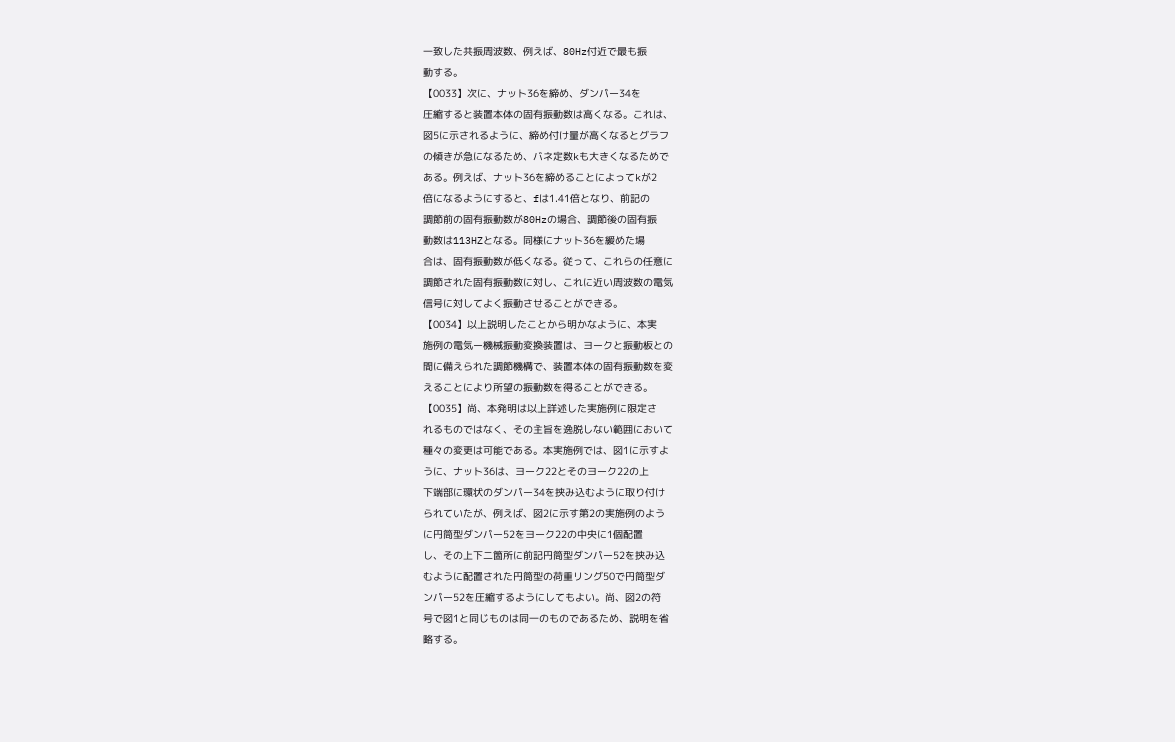一致した共振周波数、例えば、80Hz付近で最も振
動する。
【0033】次に、ナット36を締め、ダンパー34を
圧縮すると装置本体の固有振動数は高くなる。これは、
図5に示されるように、締め付け量が高くなるとグラフ
の傾きが急になるため、バネ定数kも大きくなるためで
ある。例えば、ナット36を締めることによってkが2
倍になるようにすると、fは1.41倍となり、前記の
調節前の固有振動数が80Hzの場合、調節後の固有振
動数は113HZとなる。同様にナット36を緩めた場
合は、固有振動数が低くなる。従って、これらの任意に
調節された固有振動数に対し、これに近い周波数の電気
信号に対してよく振動させることができる。
【0034】以上説明したことから明かなように、本実
施例の電気ー機械振動変換装置は、ヨークと振動板との
間に備えられた調節機構で、装置本体の固有振動数を変
えることにより所望の振動数を得ることができる。
【0035】尚、本発明は以上詳述した実施例に限定さ
れるものではなく、その主旨を逸脱しない範囲において
種々の変更は可能である。本実施例では、図1に示すよ
うに、ナット36は、ヨーク22とそのヨーク22の上
下端部に環状のダンパー34を挟み込むように取り付け
られていたが、例えば、図2に示す第2の実施例のよう
に円筒型ダンパー52をヨーク22の中央に1個配置
し、その上下二箇所に前記円筒型ダンパー52を挟み込
むように配置された円筒型の荷重リング50で円筒型ダ
ンパー52を圧縮するようにしてもよい。尚、図2の符
号で図1と同じものは同一のものであるため、説明を省
略する。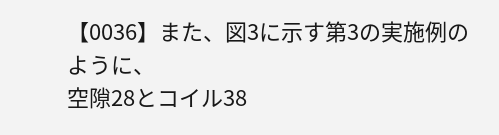【0036】また、図3に示す第3の実施例のように、
空隙28とコイル38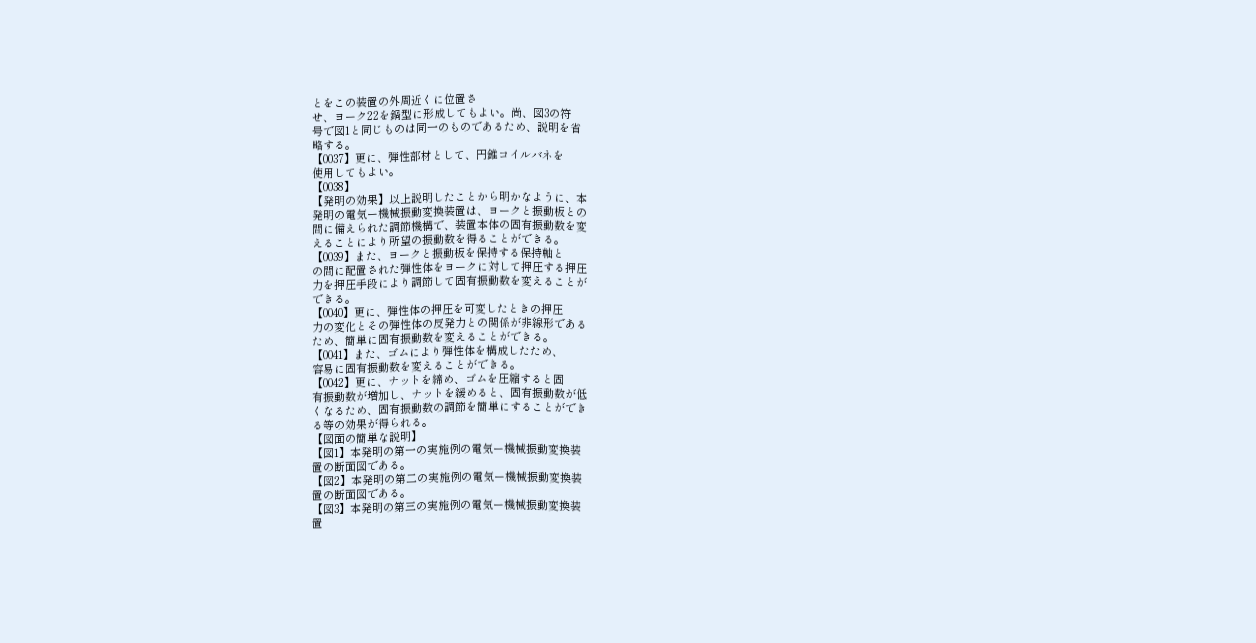とをこの装置の外周近くに位置さ
せ、ヨーク22を鍋型に形成してもよい。尚、図3の符
号で図1と同じものは同一のものであるため、説明を省
略する。
【0037】更に、弾性部材として、円錐コイルバネを
使用してもよい。
【0038】
【発明の効果】以上説明したことから明かなように、本
発明の電気ー機械振動変換装置は、ヨークと振動板との
間に備えられた調節機構で、装置本体の固有振動数を変
えることにより所望の振動数を得ることができる。
【0039】また、ヨークと振動板を保持する保持軸と
の間に配置された弾性体をヨークに対して押圧する押圧
力を押圧手段により調節して固有振動数を変えることが
できる。
【0040】更に、弾性体の押圧を可変したときの押圧
力の変化とその弾性体の反発力との関係が非線形である
ため、簡単に固有振動数を変えることができる。
【0041】また、ゴムにより弾性体を構成したため、
容易に固有振動数を変えることができる。
【0042】更に、ナットを締め、ゴムを圧縮すると固
有振動数が増加し、ナットを緩めると、固有振動数が低
くなるため、固有振動数の調節を簡単にすることができ
る等の効果が得られる。
【図面の簡単な説明】
【図1】本発明の第一の実施例の電気ー機械振動変換装
置の断面図である。
【図2】本発明の第二の実施例の電気ー機械振動変換装
置の断面図である。
【図3】本発明の第三の実施例の電気ー機械振動変換装
置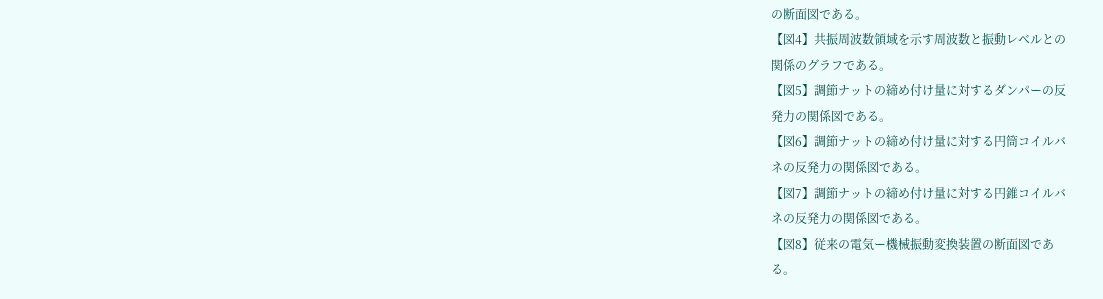の断面図である。
【図4】共振周波数領域を示す周波数と振動レベルとの
関係のグラフである。
【図5】調節ナットの締め付け量に対するダンパーの反
発力の関係図である。
【図6】調節ナットの締め付け量に対する円筒コイルバ
ネの反発力の関係図である。
【図7】調節ナットの締め付け量に対する円錐コイルバ
ネの反発力の関係図である。
【図8】従来の電気ー機械振動変換装置の断面図であ
る。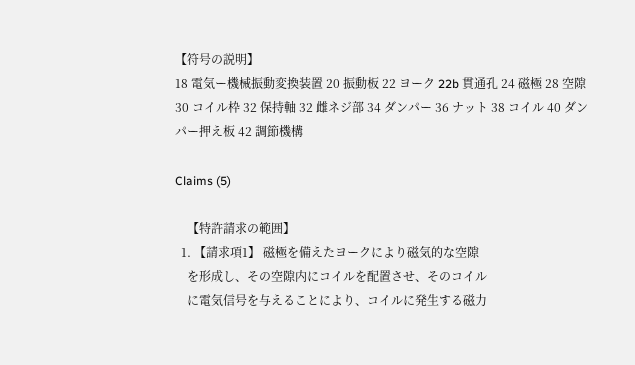【符号の説明】
18 電気ー機械振動変換装置 20 振動板 22 ヨーク 22b 貫通孔 24 磁極 28 空隙 30 コイル枠 32 保持軸 32 雌ネジ部 34 ダンパー 36 ナット 38 コイル 40 ダンパー押え板 42 調節機構

Claims (5)

    【特許請求の範囲】
  1. 【請求項1】 磁極を備えたヨークにより磁気的な空隙
    を形成し、その空隙内にコイルを配置させ、そのコイル
    に電気信号を与えることにより、コイルに発生する磁力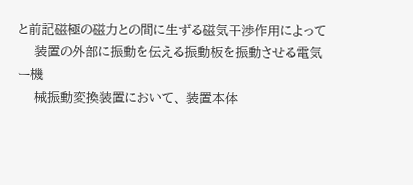と前記磁極の磁力との間に生ずる磁気干渉作用によって
    装置の外部に振動を伝える振動板を振動させる電気ー機
    械振動変換装置において、 装置本体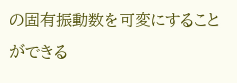の固有振動数を可変にすることができる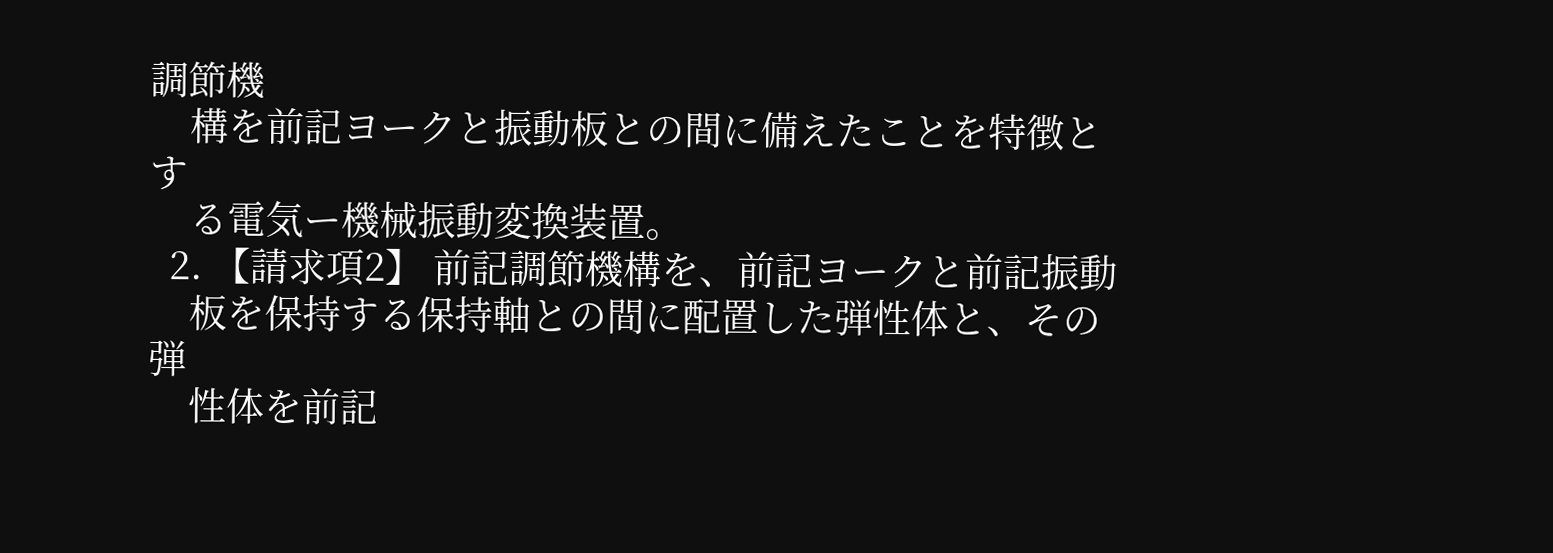調節機
    構を前記ヨークと振動板との間に備えたことを特徴とす
    る電気ー機械振動変換装置。
  2. 【請求項2】 前記調節機構を、前記ヨークと前記振動
    板を保持する保持軸との間に配置した弾性体と、その弾
    性体を前記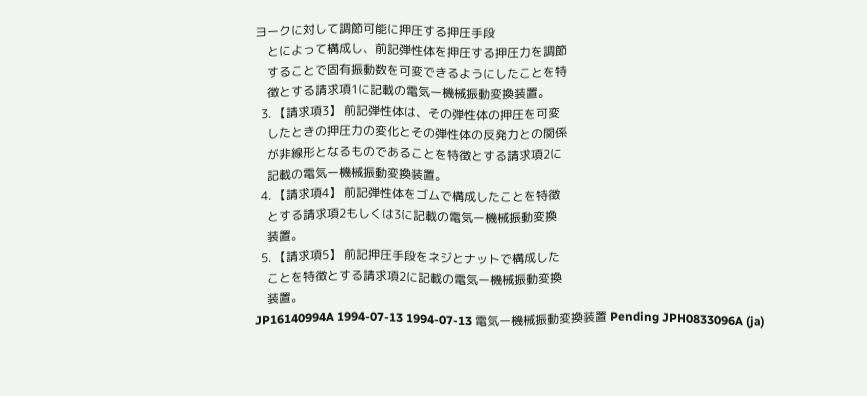ヨークに対して調節可能に押圧する押圧手段
    とによって構成し、前記弾性体を押圧する押圧力を調節
    することで固有振動数を可変できるようにしたことを特
    徴とする請求項1に記載の電気ー機械振動変換装置。
  3. 【請求項3】 前記弾性体は、その弾性体の押圧を可変
    したときの押圧力の変化とその弾性体の反発力との関係
    が非線形となるものであることを特徴とする請求項2に
    記載の電気ー機械振動変換装置。
  4. 【請求項4】 前記弾性体をゴムで構成したことを特徴
    とする請求項2もしくは3に記載の電気ー機械振動変換
    装置。
  5. 【請求項5】 前記押圧手段をネジとナットで構成した
    ことを特徴とする請求項2に記載の電気ー機械振動変換
    装置。
JP16140994A 1994-07-13 1994-07-13 電気ー機械振動変換装置 Pending JPH0833096A (ja)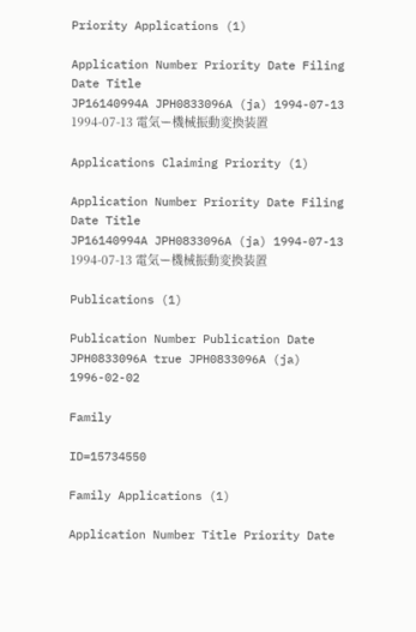Priority Applications (1)

Application Number Priority Date Filing Date Title
JP16140994A JPH0833096A (ja) 1994-07-13 1994-07-13 電気ー機械振動変換装置

Applications Claiming Priority (1)

Application Number Priority Date Filing Date Title
JP16140994A JPH0833096A (ja) 1994-07-13 1994-07-13 電気ー機械振動変換装置

Publications (1)

Publication Number Publication Date
JPH0833096A true JPH0833096A (ja) 1996-02-02

Family

ID=15734550

Family Applications (1)

Application Number Title Priority Date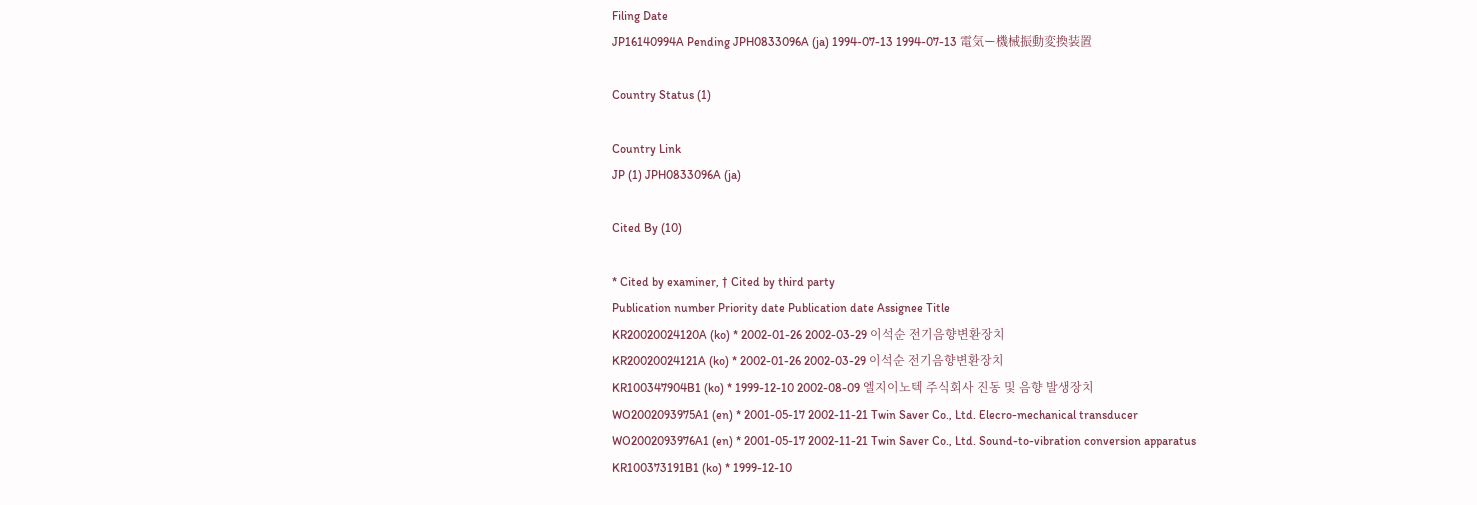Filing Date
JP16140994A Pending JPH0833096A (ja) 1994-07-13 1994-07-13 電気ー機械振動変換装置

Country Status (1)

Country Link
JP (1) JPH0833096A (ja)

Cited By (10)

* Cited by examiner, † Cited by third party
Publication number Priority date Publication date Assignee Title
KR20020024120A (ko) * 2002-01-26 2002-03-29 이석순 전기음향변환장치
KR20020024121A (ko) * 2002-01-26 2002-03-29 이석순 전기음향변환장치
KR100347904B1 (ko) * 1999-12-10 2002-08-09 엘지이노텍 주식회사 진동 및 음향 발생장치
WO2002093975A1 (en) * 2001-05-17 2002-11-21 Twin Saver Co., Ltd. Elecro-mechanical transducer
WO2002093976A1 (en) * 2001-05-17 2002-11-21 Twin Saver Co., Ltd. Sound-to-vibration conversion apparatus
KR100373191B1 (ko) * 1999-12-10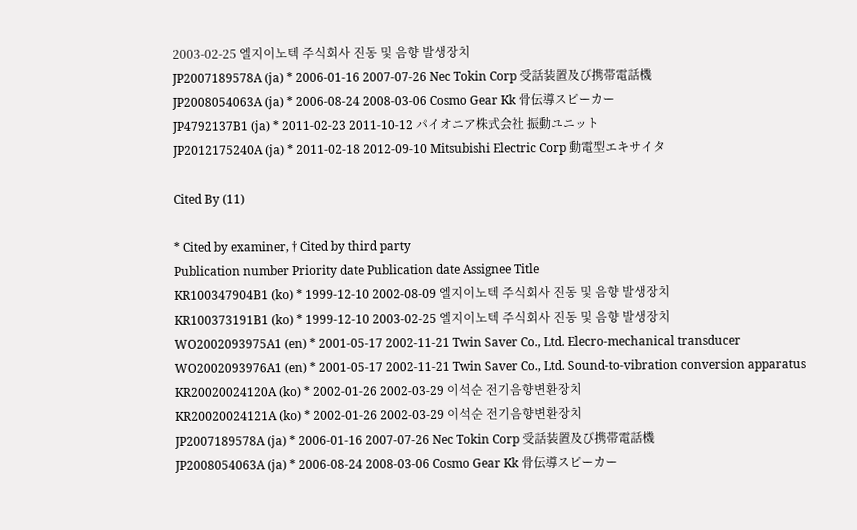2003-02-25 엘지이노텍 주식회사 진동 및 음향 발생장치
JP2007189578A (ja) * 2006-01-16 2007-07-26 Nec Tokin Corp 受話装置及び携帯電話機
JP2008054063A (ja) * 2006-08-24 2008-03-06 Cosmo Gear Kk 骨伝導スピーカー
JP4792137B1 (ja) * 2011-02-23 2011-10-12 パイオニア株式会社 振動ユニット
JP2012175240A (ja) * 2011-02-18 2012-09-10 Mitsubishi Electric Corp 動電型エキサイタ

Cited By (11)

* Cited by examiner, † Cited by third party
Publication number Priority date Publication date Assignee Title
KR100347904B1 (ko) * 1999-12-10 2002-08-09 엘지이노텍 주식회사 진동 및 음향 발생장치
KR100373191B1 (ko) * 1999-12-10 2003-02-25 엘지이노텍 주식회사 진동 및 음향 발생장치
WO2002093975A1 (en) * 2001-05-17 2002-11-21 Twin Saver Co., Ltd. Elecro-mechanical transducer
WO2002093976A1 (en) * 2001-05-17 2002-11-21 Twin Saver Co., Ltd. Sound-to-vibration conversion apparatus
KR20020024120A (ko) * 2002-01-26 2002-03-29 이석순 전기음향변환장치
KR20020024121A (ko) * 2002-01-26 2002-03-29 이석순 전기음향변환장치
JP2007189578A (ja) * 2006-01-16 2007-07-26 Nec Tokin Corp 受話装置及び携帯電話機
JP2008054063A (ja) * 2006-08-24 2008-03-06 Cosmo Gear Kk 骨伝導スピーカー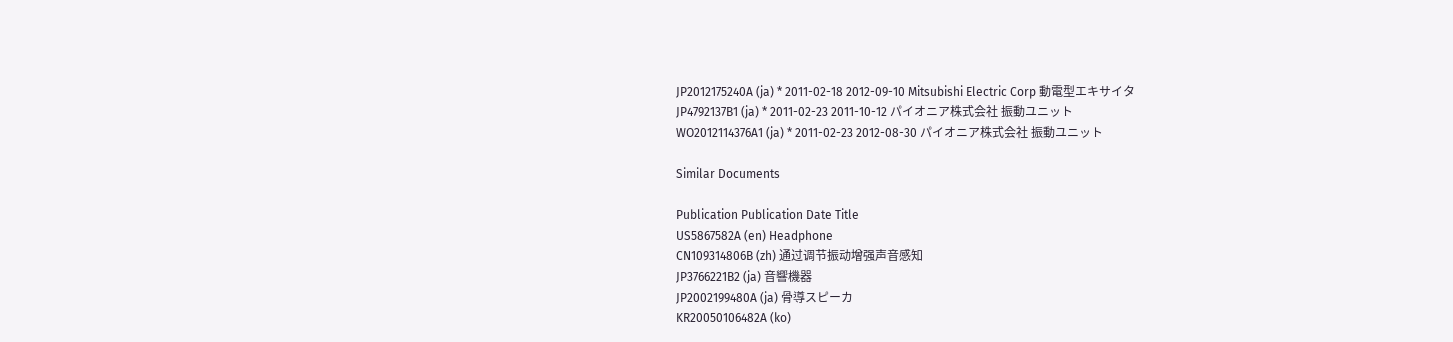JP2012175240A (ja) * 2011-02-18 2012-09-10 Mitsubishi Electric Corp 動電型エキサイタ
JP4792137B1 (ja) * 2011-02-23 2011-10-12 パイオニア株式会社 振動ユニット
WO2012114376A1 (ja) * 2011-02-23 2012-08-30 パイオニア株式会社 振動ユニット

Similar Documents

Publication Publication Date Title
US5867582A (en) Headphone
CN109314806B (zh) 通过调节振动增强声音感知
JP3766221B2 (ja) 音響機器
JP2002199480A (ja) 骨導スピーカ
KR20050106482A (ko)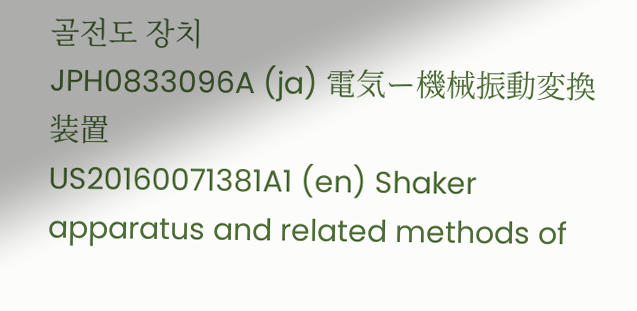골전도 장치
JPH0833096A (ja) 電気ー機械振動変換装置
US20160071381A1 (en) Shaker apparatus and related methods of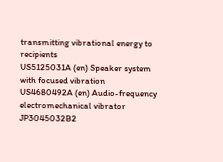transmitting vibrational energy to recipients
US5125031A (en) Speaker system with focused vibration
US4680492A (en) Audio-frequency electromechanical vibrator
JP3045032B2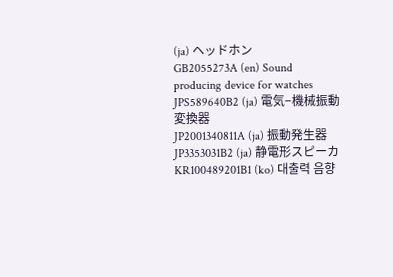(ja) ヘッドホン
GB2055273A (en) Sound producing device for watches
JPS589640B2 (ja) 電気−機械振動変換器
JP2001340811A (ja) 振動発生器
JP3353031B2 (ja) 静電形スピーカ
KR100489201B1 (ko) 대출력 음향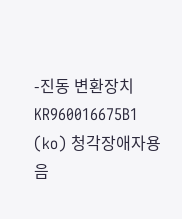-진동 변환장치
KR960016675B1 (ko) 청각장애자용 음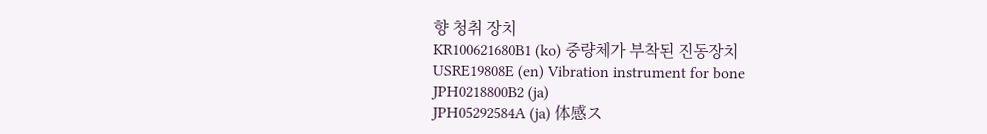향 청취 장치
KR100621680B1 (ko) 중량체가 부착된 진동장치
USRE19808E (en) Vibration instrument for bone
JPH0218800B2 (ja)
JPH05292584A (ja) 体感ス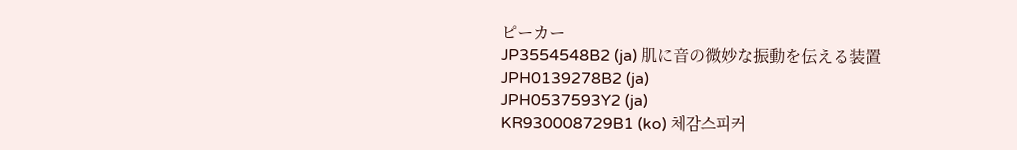ピーカー
JP3554548B2 (ja) 肌に音の微妙な振動を伝える装置
JPH0139278B2 (ja)
JPH0537593Y2 (ja)
KR930008729B1 (ko) 체감스피커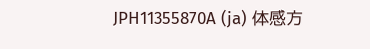JPH11355870A (ja) 体感方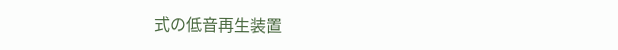式の低音再生装置